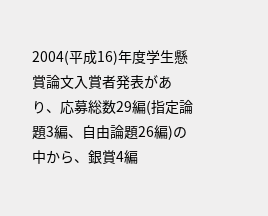2004(平成16)年度学生懸賞論文入賞者発表があり、応募総数29編(指定論題3編、自由論題26編)の中から、銀賞4編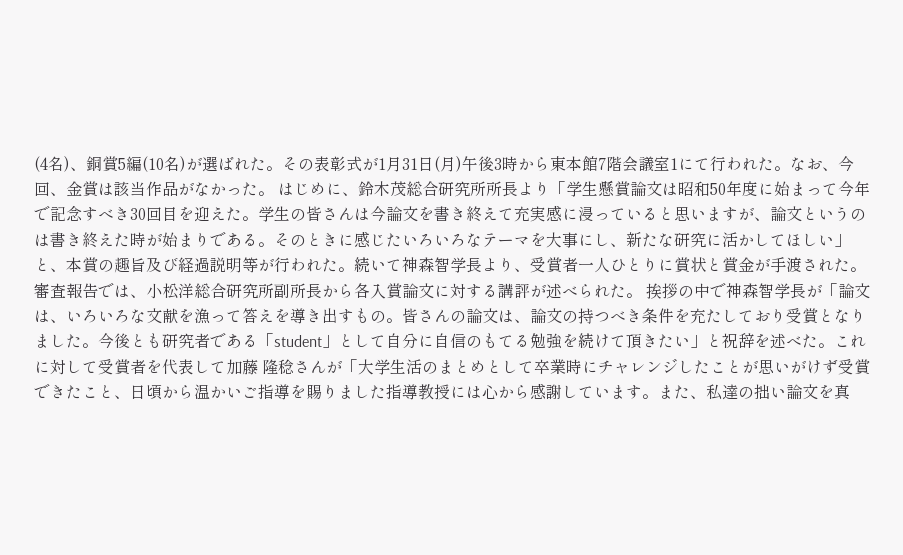(4名)、銅賞5編(10名)が選ばれた。その表彰式が1月31日(月)午後3時から東本館7階会議室1にて行われた。なお、今回、金賞は該当作品がなかった。 はじめに、鈴木茂総合研究所所長より「学生懸賞論文は昭和50年度に始まって今年で記念すべき30回目を迎えた。学生の皆さんは今論文を書き終えて充実感に浸っていると思いますが、論文というのは書き終えた時が始まりである。そのときに感じたいろいろなテーマを大事にし、新たな研究に活かしてほしい」と、本賞の趣旨及び経過説明等が行われた。続いて神森智学長より、受賞者一人ひとりに賞状と賞金が手渡された。審査報告では、小松洋総合研究所副所長から各入賞論文に対する講評が述べられた。 挨拶の中で神森智学長が「論文は、いろいろな文献を漁って答えを導き出すもの。皆さんの論文は、論文の持つべき条件を充たしており受賞となりました。今後とも研究者である「student」として自分に自信のもてる勉強を続けて頂きたい」と祝辞を述べた。これに対して受賞者を代表して加藤 隆稔さんが「大学生活のまとめとして卒業時にチャレンジしたことが思いがけず受賞できたこと、日頃から温かいご指導を賜りました指導教授には心から感謝しています。また、私達の拙い論文を真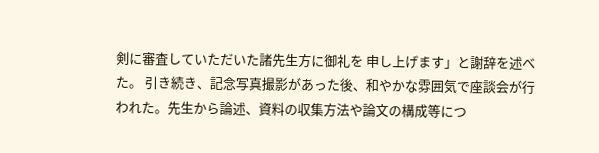剣に審査していただいた諸先生方に御礼を 申し上げます」と謝辞を述べた。 引き続き、記念写真撮影があった後、和やかな雰囲気で座談会が行われた。先生から論述、資料の収集方法や論文の構成等につ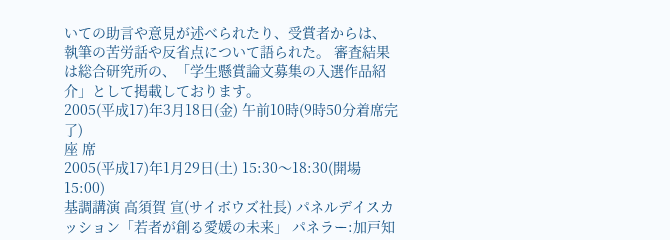いての助言や意見が述べられたり、受賞者からは、執筆の苦労話や反省点について語られた。 審査結果は総合研究所の、「学生懸賞論文募集の入選作品紹介」として掲載しております。
2005(平成17)年3月18日(金) 午前10時(9時50分着席完了)
座 席
2005(平成17)年1月29日(土) 15:30〜18:30(開場15:00)
基調講演 高須賀 宣(サイボウズ社長) パネルデイスカッション「若者が創る愛媛の未来」 パネラー:加戸知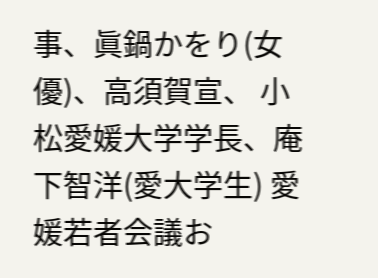事、眞鍋かをり(女優)、高須賀宣、 小松愛媛大学学長、庵下智洋(愛大学生) 愛媛若者会議お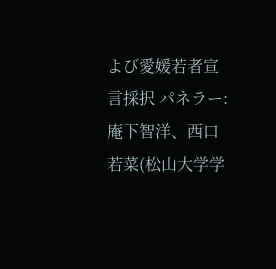よび愛媛若者宣言採択 パネラー:庵下智洋、西口若菜(松山大学学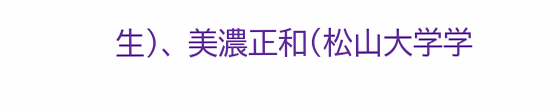生)、 美濃正和(松山大学学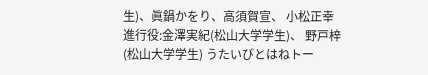生)、眞鍋かをり、高須賀宣、 小松正幸 進行役:金澤実紀(松山大学学生)、 野戸梓(松山大学学生) うたいびとはねトー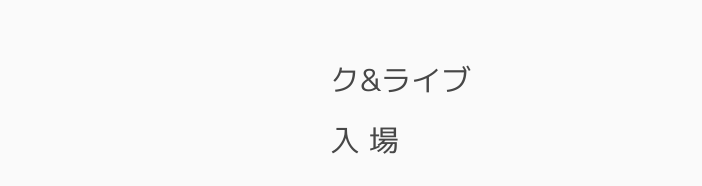ク&ライブ
入 場